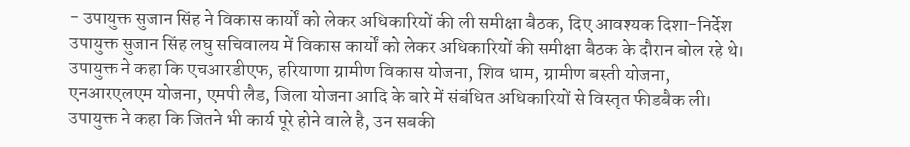- उपायुक्त सुजान सिंह ने विकास कार्यों को लेकर अधिकारियों की ली समीक्षा बैठक, दिए आवश्यक दिशा-निर्देश
उपायुक्त सुजान सिंह लघु सचिवालय में विकास कार्यों को लेकर अधिकारियों की समीक्षा बैठक के दौरान बोल रहे थे। उपायुक्त ने कहा कि एचआरडीएफ, हरियाणा ग्रामीण विकास योजना, शिव धाम, ग्रामीण बस्ती योजना, एनआरएलएम योजना, एमपी लैड, जिला योजना आदि के बारे में संबंधित अधिकारियों से विस्तृत फीडबैक ली। उपायुक्त ने कहा कि जितने भी कार्य पूरे होने वाले है, उन सबकी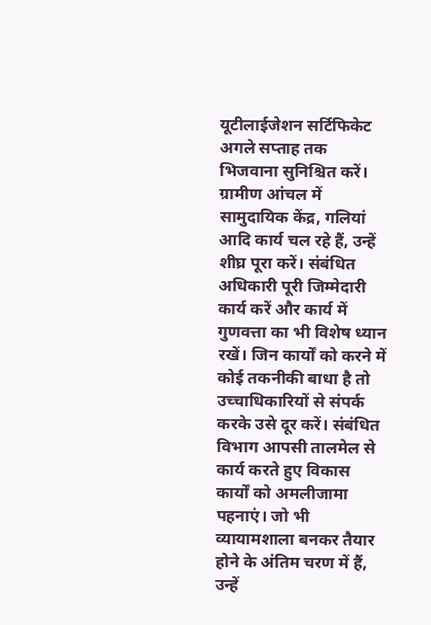यूटीलाईजेशन सर्टिफिकेट अगले सप्ताह तक भिजवाना सुनिश्चित करें। ग्रामीण आंचल में सामुदायिक केंद्र, गलियां आदि कार्य चल रहे हैं, उन्हें शीघ्र पूरा करें। संबंधित अधिकारी पूरी जिम्मेदारी कार्य करें और कार्य में गुणवत्ता का भी विशेष ध्यान रखें। जिन कार्यों को करने में कोई तकनीकी बाधा है तो उच्चाधिकारियों से संपर्क करके उसे दूर करें। संबंधित विभाग आपसी तालमेल से कार्य करते हुए विकास कार्यों को अमलीजामा पहनाएं। जो भी व्यायामशाला बनकर तैयार होने के अंतिम चरण में हैं, उन्हें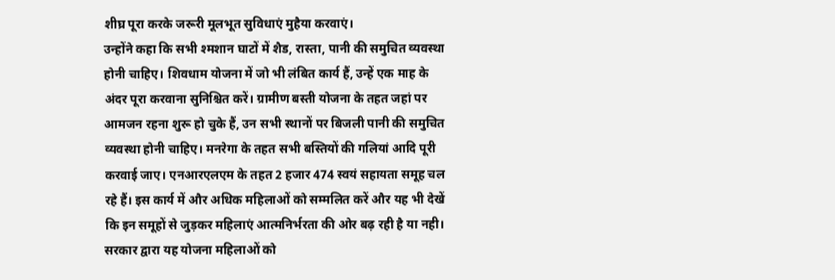शीघ्र पूरा करके जरूरी मूलभूत सुविधाएं मुहैया करवाएं।
उन्होंने कहा कि सभी श्मशान घाटों में शैड, रास्ता, पानी की समुचित व्यवस्था होनी चाहिए। शिवधाम योजना में जो भी लंबित कार्य हैं, उन्हें एक माह के अंदर पूरा करवाना सुनिश्चित करें। ग्रामीण बस्ती योजना के तहत जहां पर आमजन रहना शुरू हो चुके हैं, उन सभी स्थानों पर बिजली पानी की समुचित व्यवस्था होनी चाहिए। मनरेगा के तहत सभी बस्तियों की गलियां आदि पूरी करवाई जाए। एनआरएलएम के तहत 2 हजार 474 स्वयं सहायता समूह चल रहे हैं। इस कार्य में और अधिक महिलाओं को सम्मलित करें और यह भी देखें कि इन समूहों से जुड़कर महिलाएं आत्मनिर्भरता की ओर बढ़ रही है या नही। सरकार द्वारा यह योजना महिलाओं को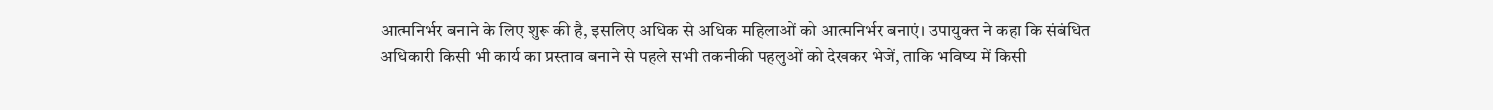आत्मनिर्भर बनाने के लिए शुरू की है, इसलिए अधिक से अधिक महिलाओं को आत्मनिर्भर बनाएं। उपायुक्त ने कहा कि संबंधित अधिकारी किसी भी कार्य का प्रस्ताव बनाने से पहले सभी तकनीकी पहलुओं को देखकर भेजें, ताकि भविष्य में किसी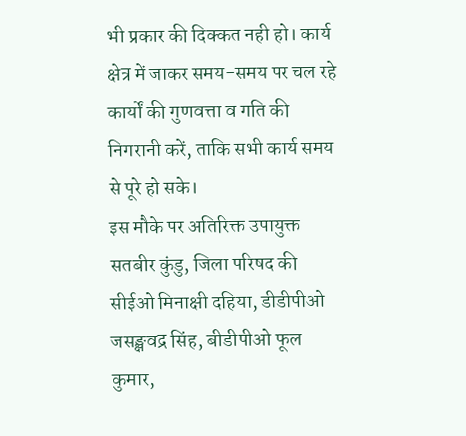भी प्रकार की दिक्कत नही हो। कार्य क्षेत्र में जाकर समय-समय पर चल रहे कार्यों की गुणवत्ता व गति की निगरानी करें, ताकि सभी कार्य समय से पूरे हो सके।
इस मौके पर अतिरिक्त उपायुक्त सतबीर कुंडु, जिला परिषद की सीईओ मिनाक्षी दहिया, डीडीपीओ जसङ्क्षवद्र सिंह, बीडीपीओ फूल कुमार,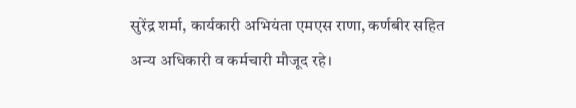सुरेंद्र शर्मा, कार्यकारी अभियंता एमएस राणा, कर्णबीर सहित अन्य अधिकारी व कर्मचारी मौजूद रहे।